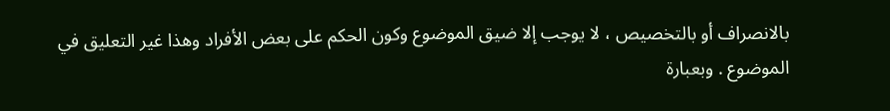بالانصراف أو بالتخصيص ، لا يوجب إلا ضيق الموضوع وكون الحكم على بعض الأفراد وهذا غير التعليق في الموضوع . وبعبارة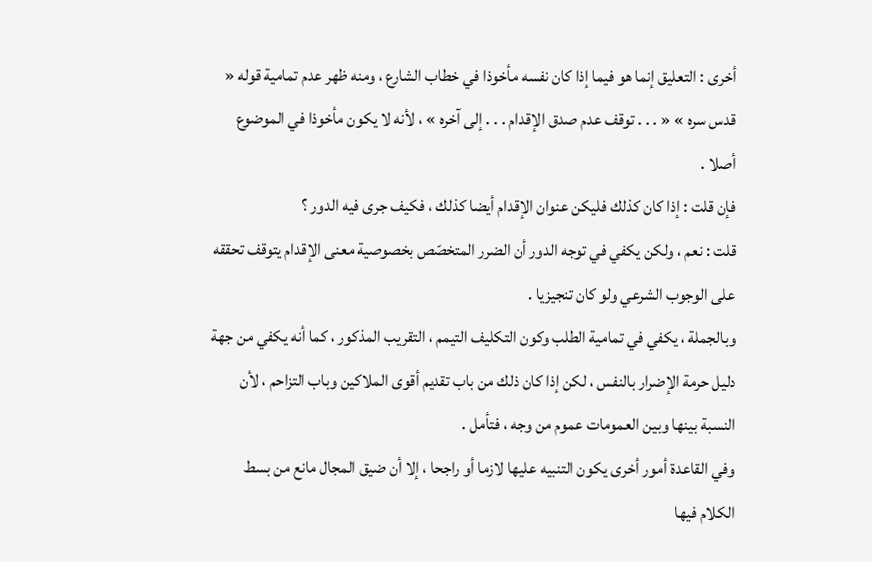أخرى : التعليق إنما هو فيما إذا كان نفسه مأخوذا في خطاب الشارع ، ومنه ظهر عدم تمامية قوله « قدس سره » « . . . توقف عدم صدق الإقدام . . . إلى آخره » ، لأنه لا يكون مأخوذا في الموضوع أصلا .
فإن قلت : إذا كان كذلك فليكن عنوان الإقدام أيضا كذلك ، فكيف جرى فيه الدور ؟
قلت : نعم ، ولكن يكفي في توجه الدور أن الضرر المتخصّص بخصوصية معنى الإقدام يتوقف تحققه على الوجوب الشرعي ولو كان تنجيزيا .
وبالجملة ، يكفي في تمامية الطلب وكون التكليف التيمم ، التقريب المذكور ، كما أنه يكفي من جهة دليل حرمة الإضرار بالنفس ، لكن إذا كان ذلك من باب تقديم أقوى الملاكين وباب التزاحم ، لأن النسبة بينها وبين العمومات عموم من وجه ، فتأمل .
وفي القاعدة أمور أخرى يكون التنبيه عليها لازما أو راجحا ، إلا أن ضيق المجال مانع من بسط الكلام فيها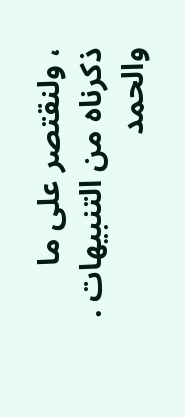، ولنقتصر على ما ذكرناه من التنبيهات . والحمد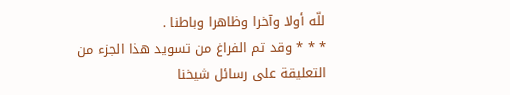للّه أولا وآخرا وظاهرا وباطنا .
* * * وقد تم الفراغ من تسويد هذا الجزء من التعليقة على رسائل شيخنا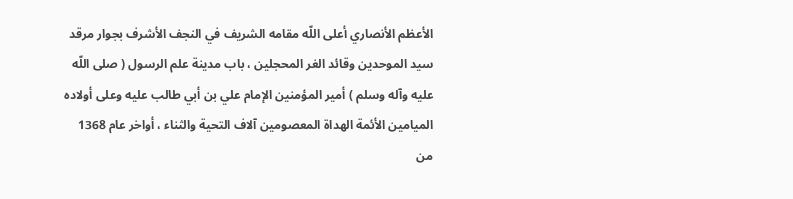الأعظم الأنصاري أعلى اللّه مقامه الشريف في النجف الأشرف بجوار مرقد سيد الموحدين وقائد الغر المحجلين ، باب مدينة علم الرسول ( صلى اللّه عليه وآله وسلم ) أمير المؤمنين الإمام علي بن أبي طالب عليه وعلى أولاده الميامين الأئمة الهداة المعصومين آلاف التحية والثناء ، أواخر عام 1368 من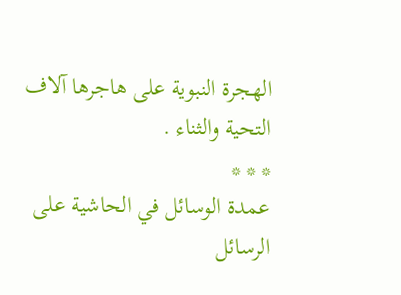الهجرة النبوية على هاجرها آلاف التحية والثناء .
* * *
عمدة الوسائل في الحاشية على الرسائل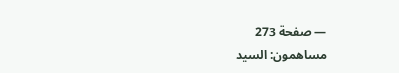— صفحة 273
مساهمون: السيد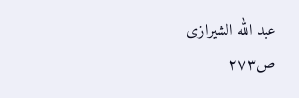عبد الله الشيرازى
ص٢٧٣